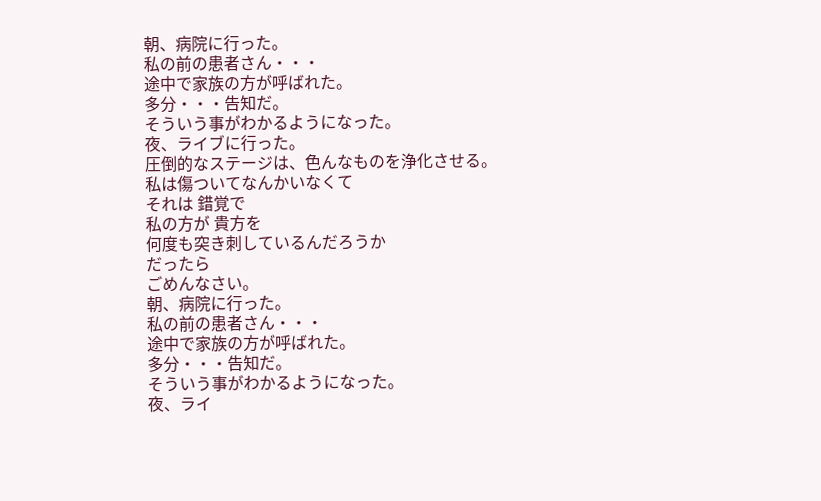朝、病院に行った。
私の前の患者さん・・・
途中で家族の方が呼ばれた。
多分・・・告知だ。
そういう事がわかるようになった。
夜、ライブに行った。
圧倒的なステージは、色んなものを浄化させる。
私は傷ついてなんかいなくて
それは 錯覚で
私の方が 貴方を
何度も突き刺しているんだろうか
だったら
ごめんなさい。
朝、病院に行った。
私の前の患者さん・・・
途中で家族の方が呼ばれた。
多分・・・告知だ。
そういう事がわかるようになった。
夜、ライ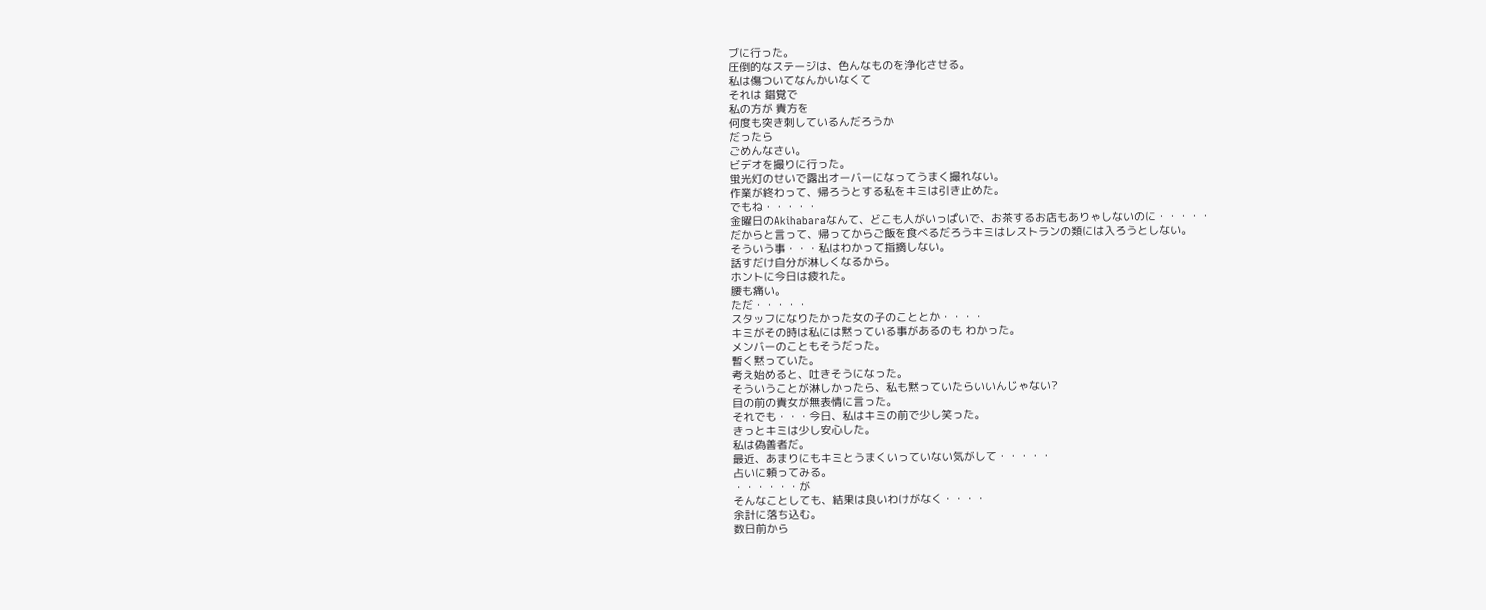ブに行った。
圧倒的なステージは、色んなものを浄化させる。
私は傷ついてなんかいなくて
それは 錯覚で
私の方が 貴方を
何度も突き刺しているんだろうか
だったら
ごめんなさい。
ビデオを撮りに行った。
蛍光灯のせいで露出オーバーになってうまく撮れない。
作業が終わって、帰ろうとする私をキミは引き止めた。
でもね・・・・・
金曜日のAkihabaraなんて、どこも人がいっぱいで、お茶するお店もありゃしないのに・・・・・
だからと言って、帰ってからご飯を食べるだろうキミはレストランの類には入ろうとしない。
そういう事・・・私はわかって指摘しない。
話すだけ自分が淋しくなるから。
ホントに今日は疲れた。
腰も痛い。
ただ・・・・・
スタッフになりたかった女の子のこととか・・・・
キミがその時は私には黙っている事があるのも わかった。
メンバーのこともそうだった。
暫く黙っていた。
考え始めると、吐きそうになった。
そういうことが淋しかったら、私も黙っていたらいいんじゃない?
目の前の貴女が無表情に言った。
それでも・・・今日、私はキミの前で少し笑った。
きっとキミは少し安心した。
私は偽善者だ。
最近、あまりにもキミとうまくいっていない気がして・・・・・
占いに頼ってみる。
・・・・・・が
そんなことしても、結果は良いわけがなく・・・・
余計に落ち込む。
数日前から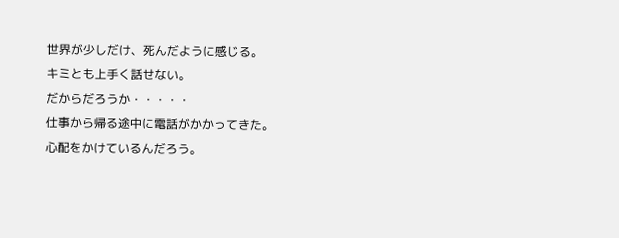世界が少しだけ、死んだように感じる。
キミとも上手く話せない。
だからだろうか・・・・・
仕事から帰る途中に電話がかかってきた。
心配をかけているんだろう。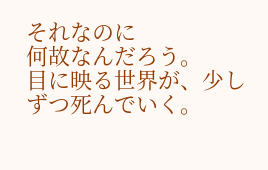それなのに
何故なんだろう。
目に映る世界が、少しずつ死んでいく。